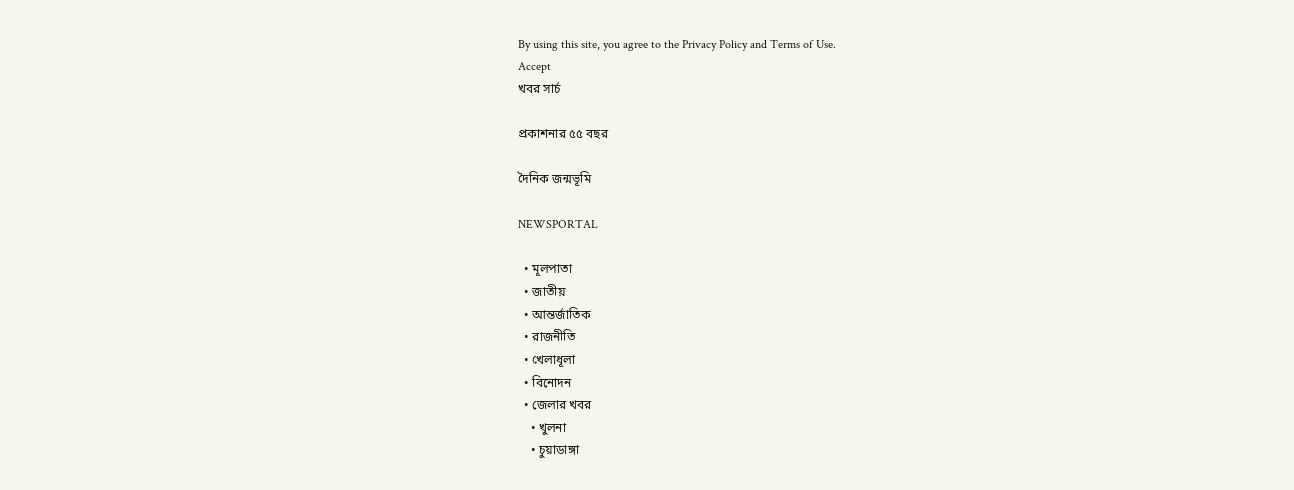By using this site, you agree to the Privacy Policy and Terms of Use.
Accept
খবর সার্চ

প্রকাশনার ৫৫ বছর

দৈনিক জন্মভূমি

NEWSPORTAL

  • মূলপাতা
  • জাতীয়
  • আন্তর্জাতিক
  • রাজনীতি
  • খেলাধূলা
  • বিনোদন
  • জেলার খবর
    • খুলনা
    • চুয়াডাঙ্গা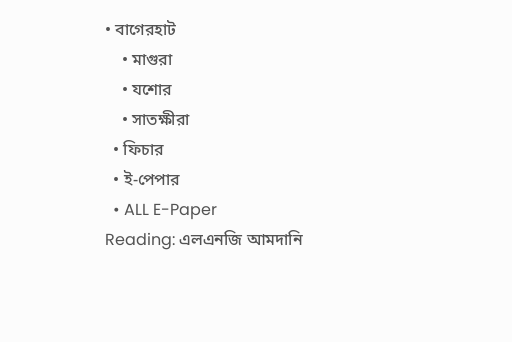• বাগেরহাট
    • মাগুরা
    • যশোর
    • সাতক্ষীরা
  • ফিচার
  • ই-পেপার
  • ALL E-Paper
Reading: এলএনজি আমদানি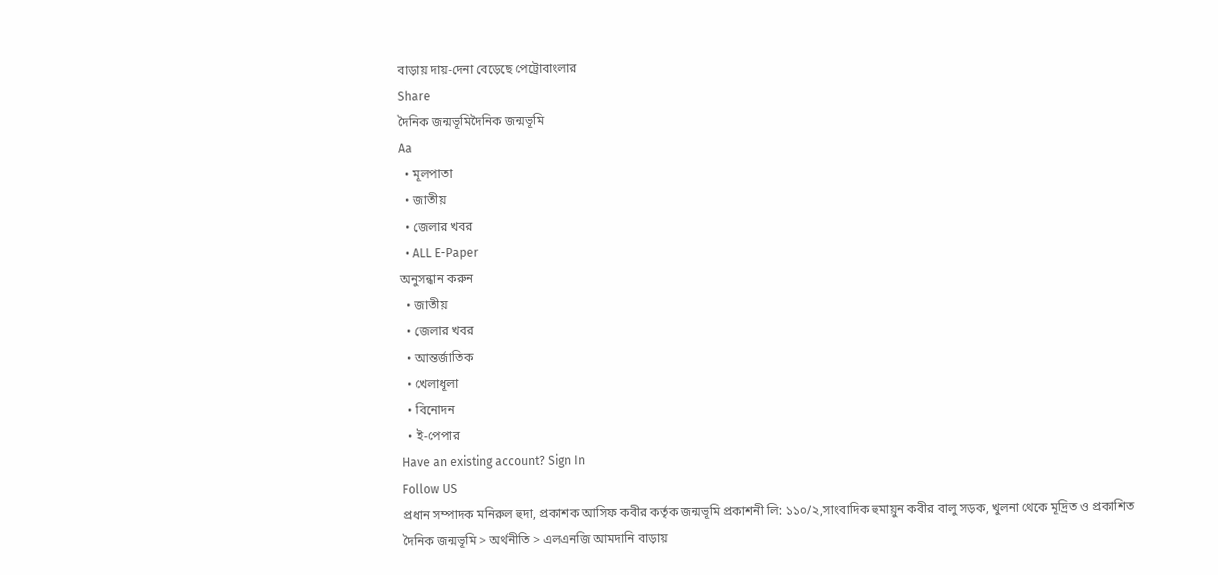বাড়ায় দায়-দেনা বেড়েছে পেট্রোবাংলার
Share
দৈনিক জন্মভূমিদৈনিক জন্মভূমি
Aa
  • মূলপাতা
  • জাতীয়
  • জেলার খবর
  • ALL E-Paper
অনুসন্ধান করুন
  • জাতীয়
  • জেলার খবর
  • আন্তর্জাতিক
  • খেলাধূলা
  • বিনোদন
  • ই-পেপার
Have an existing account? Sign In
Follow US
প্রধান সম্পাদক মনিরুল হুদা, প্রকাশক আসিফ কবীর কর্তৃক জন্মভূমি প্রকাশনী লি: ১১০/২,সাংবাদিক হুমায়ুন কবীর বালু সড়ক, খুলনা থেকে মূদ্রিত ও প্রকাশিত
দৈনিক জন্মভূমি > অর্থনীতি > এলএনজি আমদানি বাড়ায়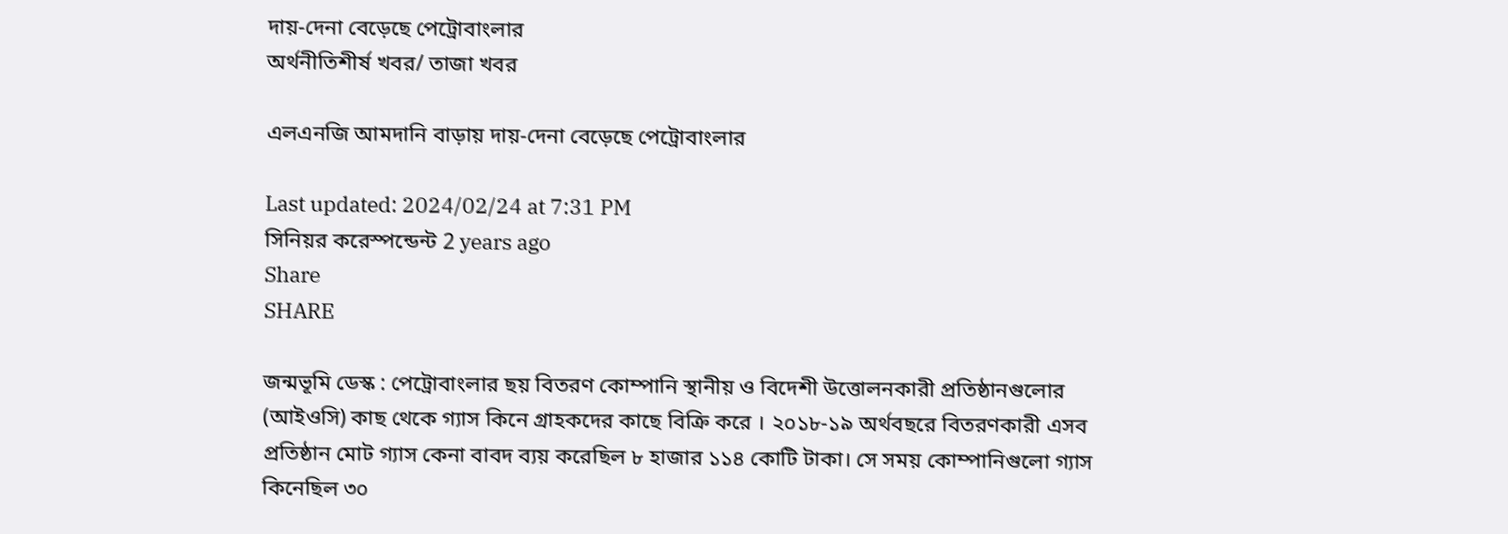দায়-দেনা বেড়েছে পেট্রোবাংলার
অর্থনীতিশীর্ষ খবর/ তাজা খবর

এলএনজি আমদানি বাড়ায় দায়-দেনা বেড়েছে পেট্রোবাংলার

Last updated: 2024/02/24 at 7:31 PM
সিনিয়র করেস্পন্ডেন্ট 2 years ago
Share
SHARE

জন্মভূমি ডেস্ক : পেট্রোবাংলার ছয় বিতরণ কোম্পানি স্থানীয় ও বিদেশী উত্তোলনকারী প্রতিষ্ঠানগুলোর (আইওসি) কাছ থেকে গ্যাস কিনে গ্রাহকদের কাছে বিক্রি করে । ২০১৮-১৯ অর্থবছরে বিতরণকারী এসব প্রতিষ্ঠান মোট গ্যাস কেনা বাবদ ব্যয় করেছিল ৮ হাজার ১১৪ কোটি টাকা। সে সময় কোম্পানিগুলো গ্যাস কিনেছিল ৩০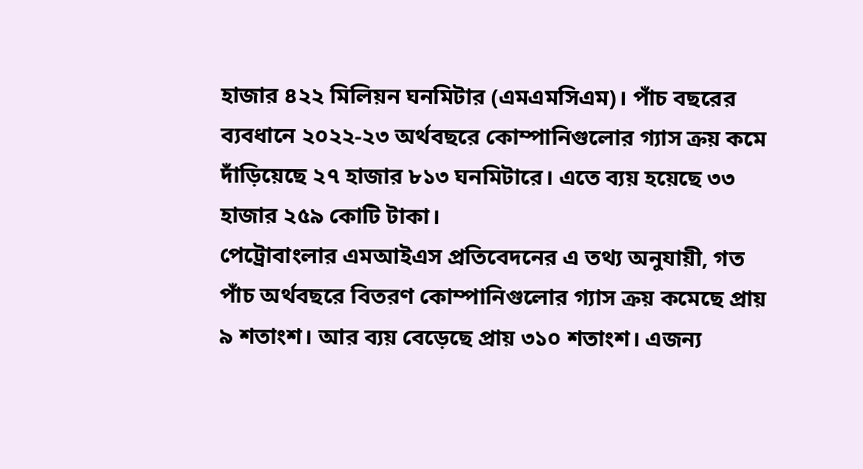হাজার ৪২২ মিলিয়ন ঘনমিটার (এমএমসিএম)। পাঁচ বছরের ব্যবধানে ২০২২-২৩ অর্থবছরে কোম্পানিগুলোর গ্যাস ক্রয় কমে দাঁড়িয়েছে ২৭ হাজার ৮১৩ ঘনমিটারে। এতে ব্যয় হয়েছে ৩৩ হাজার ২৫৯ কোটি টাকা।
পেট্রোবাংলার এমআইএস প্রতিবেদনের এ তথ্য অনুযায়ী, গত পাঁচ অর্থবছরে বিতরণ কোম্পানিগুলোর গ্যাস ক্রয় কমেছে প্রায় ৯ শতাংশ। আর ব্যয় বেড়েছে প্রায় ৩১০ শতাংশ। এজন্য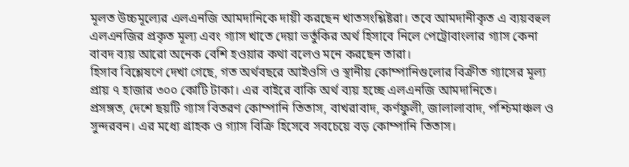মূলত উচ্চমূল্যের এলএনজি আমদানিকে দায়ী করছেন খাতসংশ্লিষ্টরা। তবে আমদানীকৃত এ ব্যয়বহুল এলএনজির প্রকৃত মূল্য এবং গ্যাস খাতে দেয়া ভর্তুকির অর্থ হিসাবে নিলে পেট্রোবাংলার গ্যাস কেনা বাবদ ব্যয় আরো অনেক বেশি হওয়ার কথা বলেও মনে করছেন তারা।
হিসাব বিশ্লেষণে দেখা গেছে, গত অর্থবছরে আইওসি ও স্থানীয় কোম্পানিগুলোর বিক্রীত গ্যাসের মূল্য প্রায় ৭ হাজার ৩০০ কোটি টাকা। এর বাইরে বাকি অর্থ ব্যয় হচ্ছে এলএনজি আমদানিতে।
প্রসঙ্গত, দেশে ছয়টি গ্যাস বিতরণ কোম্পানি তিতাস, বাখরাবাদ, কর্ণফুলী, জালালাবাদ, পশ্চিমাঞ্চল ও সুন্দরবন। এর মধ্যে গ্রাহক ও গ্যাস বিক্রি হিসেবে সবচেয়ে বড় কোম্পানি তিতাস।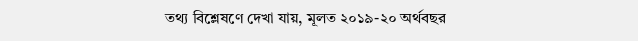তথ্য বিশ্লেষণে দেখা যায়, মূলত ২০১৯-২০ অর্থবছর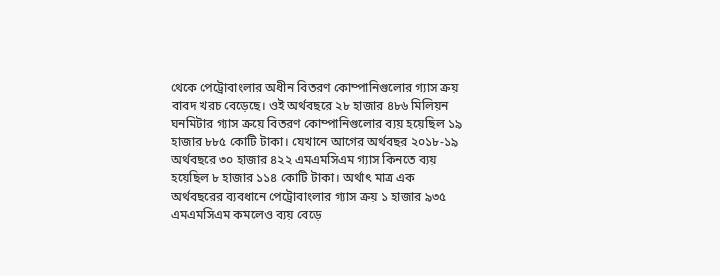থেকে পেট্রোবাংলার অধীন বিতরণ কোম্পানিগুলোর গ্যাস ক্রয় বাবদ খরচ বেড়েছে। ওই অর্থবছরে ২৮ হাজার ৪৮৬ মিলিয়ন ঘনমিটার গ্যাস ক্রয়ে বিতরণ কোম্পানিগুলোর ব্যয় হয়েছিল ১৯ হাজার ৮৮৫ কোটি টাকা। যেখানে আগের অর্থবছর ২০১৮-১৯ অর্থবছরে ৩০ হাজার ৪২২ এমএমসিএম গ্যাস কিনতে ব্যয় হয়েছিল ৮ হাজার ১১৪ কোটি টাকা। অর্থাৎ মাত্র এক অর্থবছরের ব্যবধানে পেট্রোবাংলার গ্যাস ক্রয় ১ হাজার ৯৩৫ এমএমসিএম কমলেও ব্যয় বেড়ে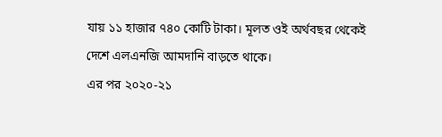যায় ১১ হাজার ৭৪০ কোটি টাকা। মূলত ওই অর্থবছর থেকেই দেশে এলএনজি আমদানি বাড়তে থাকে।
এর পর ২০২০-২১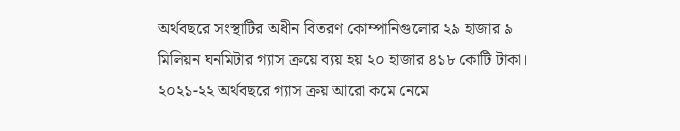অর্থবছরে সংস্থাটির অধীন বিতরণ কোম্পানিগুলোর ২৯ হাজার ৯ মিলিয়ন ঘনমিটার গ্যাস ক্রয়ে ব্যয় হয় ২০ হাজার ৪১৮ কোটি টাকা। ২০২১-২২ অর্থবছরে গ্যাস ক্রয় আরো কমে নেমে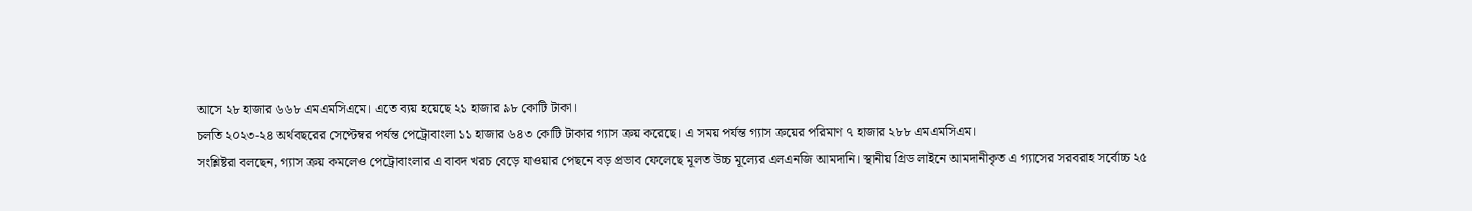আসে ২৮ হাজার ৬৬৮ এমএমসিএমে। এতে ব্যয় হয়েছে ২১ হাজার ৯৮ কোটি টাকা।
চলতি ২০২৩-২৪ অর্থবছরের সেপ্টেম্বর পর্যন্ত পেট্রোবাংলা ১১ হাজার ৬৪৩ কোটি টাকার গ্যাস ক্রয় করেছে। এ সময় পর্যন্ত গ্যাস ক্রয়ের পরিমাণ ৭ হাজার ২৮৮ এমএমসিএম।
সংশ্লিষ্টরা বলছেন, গ্যাস ক্রয় কমলেও পেট্রোবাংলার এ বাবদ খরচ বেড়ে যাওয়ার পেছনে বড় প্রভাব ফেলেছে মূলত উচ্চ মূল্যের এলএনজি আমদানি। স্থানীয় গ্রিড লাইনে আমদানীকৃত এ গ্যাসের সরবরাহ সর্বোচ্চ ২৫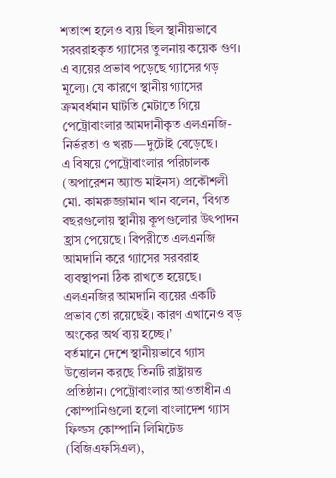শতাংশ হলেও ব্যয় ছিল স্থানীয়ভাবে সরবরাহকৃত গ্যাসের তুলনায় কয়েক গুণ। এ ব্যয়ের প্রভাব পড়েছে গ্যাসের গড় মূল্যে। যে কারণে স্থানীয় গ্যাসের ক্রমবর্ধমান ঘাটতি মেটাতে গিয়ে পেট্রোবাংলার আমদানীকৃত এলএনজি-নির্ভরতা ও খরচ—দুটোই বেড়েছে।
এ বিষয়ে পেট্রোবাংলার পরিচালক (অপারেশন অ্যান্ড মাইনস) প্রকৌশলী মো. কামরুজ্জামান খান বলেন, ‘বিগত বছরগুলোয় স্থানীয় কূপগুলোর উৎপাদন হ্রাস পেয়েছে। বিপরীতে এলএনজি আমদানি করে গ্যাসের সরবরাহ ব্যবস্থাপনা ঠিক রাখতে হয়েছে। এলএনজির আমদানি ব্যয়ের একটি প্রভাব তো রয়েছেই। কারণ এখানেও বড় অংকের অর্থ ব্যয় হচ্ছে।’
বর্তমানে দেশে স্থানীয়ভাবে গ্যাস উত্তোলন করছে তিনটি রাষ্ট্রায়ত্ত প্রতিষ্ঠান। পেট্রোবাংলার আওতাধীন এ কোম্পানিগুলো হলো বাংলাদেশ গ্যাস ফিল্ডস কোম্পানি লিমিটেড (বিজিএফসিএল),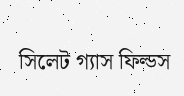সিলেট গ্যাস ফিল্ডস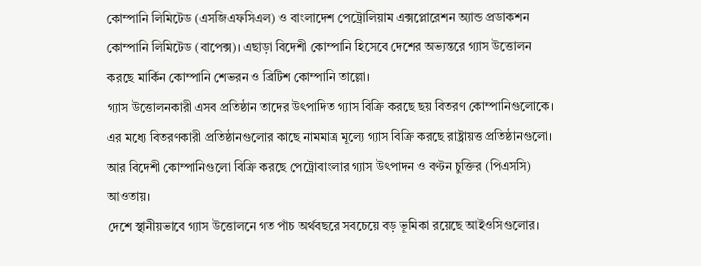কোম্পানি লিমিটেড (এসজিএফসিএল) ও বাংলাদেশ পেট্রোলিয়াম এক্সপ্লোরেশন অ্যান্ড প্রডাকশন কোম্পানি লিমিটেড (বাপেক্স)। এছাড়া বিদেশী কোম্পানি হিসেবে দেশের অভ্যন্তরে গ্যাস উত্তোলন করছে মার্কিন কোম্পানি শেভরন ও ব্রিটিশ কোম্পানি তাল্লো।
গ্যাস উত্তোলনকারী এসব প্রতিষ্ঠান তাদের উৎপাদিত গ্যাস বিক্রি করছে ছয় বিতরণ কোম্পানিগুলোকে। এর মধ্যে বিতরণকারী প্রতিষ্ঠানগুলোর কাছে নামমাত্র মূল্যে গ্যাস বিক্রি করছে রাষ্ট্রায়ত্ত প্রতিষ্ঠানগুলো। আর বিদেশী কোম্পানিগুলো বিক্রি করছে পেট্রোবাংলার গ্যাস উৎপাদন ও বণ্টন চুক্তির (পিএসসি) আওতায়।
দেশে স্থানীয়ভাবে গ্যাস উত্তোলনে গত পাঁচ অর্থবছরে সবচেয়ে বড় ভূমিকা রয়েছে আইওসিগুলোর।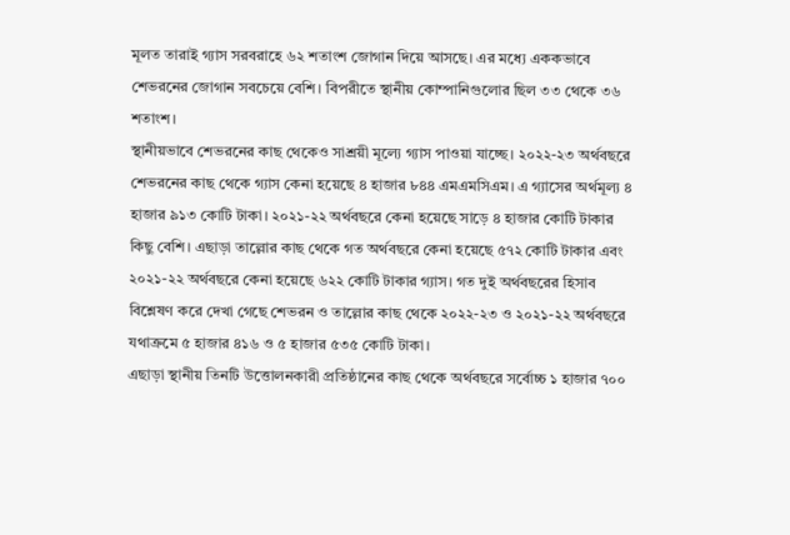মূলত তারাই গ্যাস সরবরাহে ৬২ শতাংশ জোগান দিয়ে আসছে। এর মধ্যে এককভাবে শেভরনের জোগান সবচেয়ে বেশি। বিপরীতে স্থানীয় কোম্পানিগুলোর ছিল ৩৩ থেকে ৩৬ শতাংশ।
স্থানীয়ভাবে শেভরনের কাছ থেকেও সাশ্রয়ী মূল্যে গ্যাস পাওয়া যাচ্ছে। ২০২২-২৩ অর্থবছরে শেভরনের কাছ থেকে গ্যাস কেনা হয়েছে ৪ হাজার ৮৪৪ এমএমসিএম। এ গ্যাসের অর্থমূল্য ৪ হাজার ৯১৩ কোটি টাকা। ২০২১-২২ অর্থবছরে কেনা হয়েছে সাড়ে ৪ হাজার কোটি টাকার কিছু বেশি। এছাড়া তাল্লোর কাছ থেকে গত অর্থবছরে কেনা হয়েছে ৫৭২ কোটি টাকার এবং ২০২১-২২ অর্থবছরে কেনা হয়েছে ৬২২ কোটি টাকার গ্যাস। গত দুই অর্থবছরের হিসাব বিশ্লেষণ করে দেখা গেছে শেভরন ও তাল্লোর কাছ থেকে ২০২২-২৩ ও ২০২১-২২ অর্থবছরে যথাক্রমে ৫ হাজার ৪১৬ ও ৫ হাজার ৫৩৫ কোটি টাকা।
এছাড়া স্থানীয় তিনটি উত্তোলনকারী প্রতিষ্ঠানের কাছ থেকে অর্থবছরে সর্বোচ্চ ১ হাজার ৭০০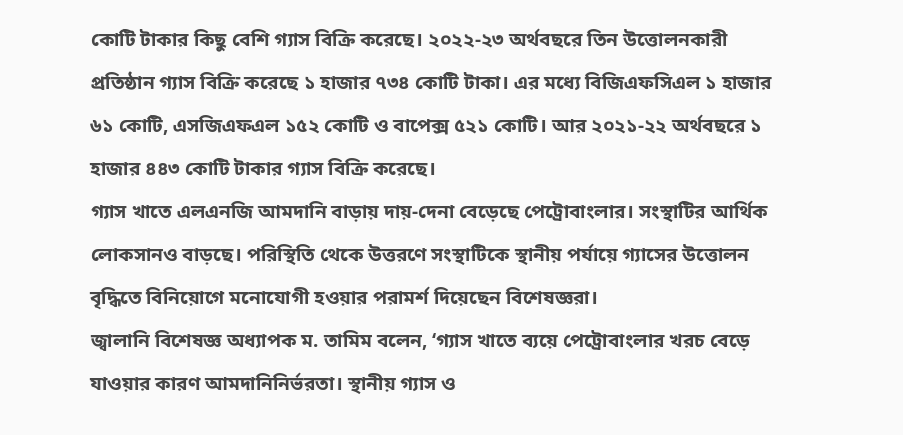কোটি টাকার কিছু বেশি গ্যাস বিক্রি করেছে। ২০২২-২৩ অর্থবছরে তিন উত্তোলনকারী প্রতিষ্ঠান গ্যাস বিক্রি করেছে ১ হাজার ৭৩৪ কোটি টাকা। এর মধ্যে বিজিএফসিএল ১ হাজার ৬১ কোটি, এসজিএফএল ১৫২ কোটি ও বাপেক্স ৫২১ কোটি। আর ২০২১-২২ অর্থবছরে ১ হাজার ৪৪৩ কোটি টাকার গ্যাস বিক্রি করেছে।
গ্যাস খাতে এলএনজি আমদানি বাড়ায় দায়-দেনা বেড়েছে পেট্রোবাংলার। সংস্থাটির আর্থিক লোকসানও বাড়ছে। পরিস্থিতি থেকে উত্তরণে সংস্থাটিকে স্থানীয় পর্যায়ে গ্যাসের উত্তোলন বৃদ্ধিতে বিনিয়োগে মনোযোগী হওয়ার পরামর্শ দিয়েছেন বিশেষজ্ঞরা।
জ্বালানি বিশেষজ্ঞ অধ্যাপক ম. তামিম বলেন, ‘গ্যাস খাতে ব্যয়ে পেট্রোবাংলার খরচ বেড়ে যাওয়ার কারণ আমদানিনির্ভরতা। স্থানীয় গ্যাস ও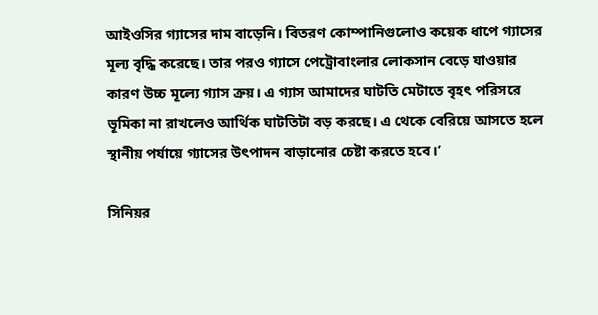আইওসির গ্যাসের দাম বাড়েনি। বিতরণ কোম্পানিগুলোও কয়েক ধাপে গ্যাসের মূল্য বৃদ্ধি করেছে। তার পরও গ্যাসে পেট্রোবাংলার লোকসান বেড়ে যাওয়ার কারণ উচ্চ মূল্যে গ্যাস ক্রয়। এ গ্যাস আমাদের ঘাটতি মেটাতে বৃহৎ পরিসরে ভূমিকা না রাখলেও আর্থিক ঘাটতিটা বড় করছে। এ থেকে বেরিয়ে আসতে হলে স্থানীয় পর্যায়ে গ্যাসের উৎপাদন বাড়ানোর চেষ্টা করতে হবে।’

সিনিয়র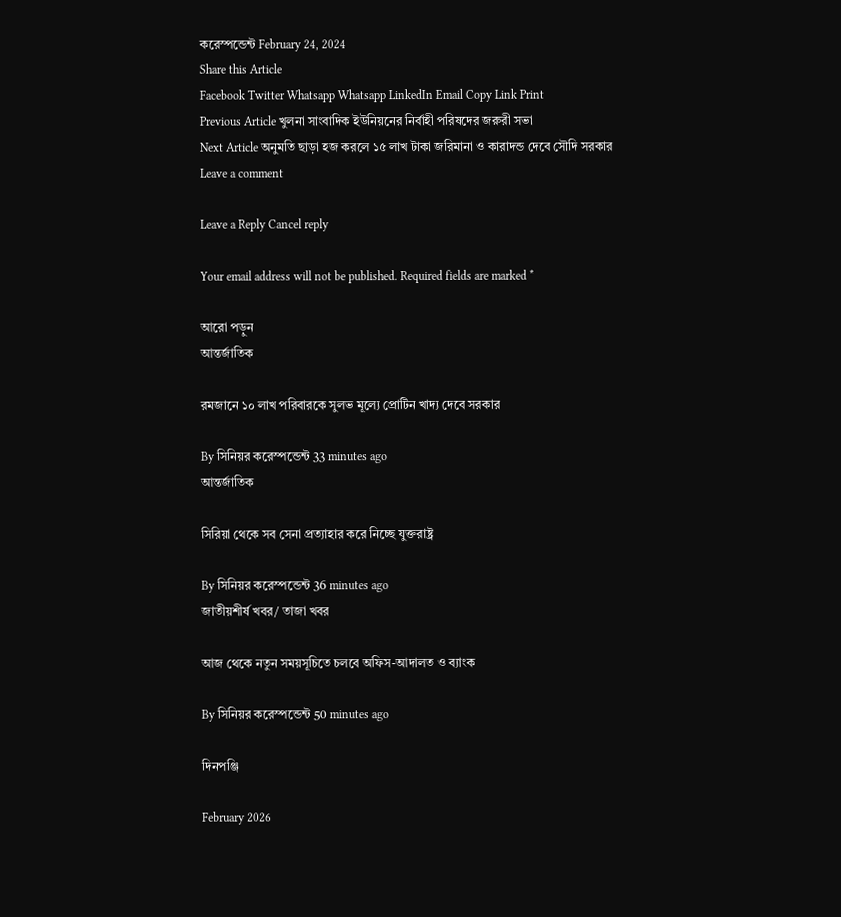করেস্পন্ডেন্ট February 24, 2024
Share this Article
Facebook Twitter Whatsapp Whatsapp LinkedIn Email Copy Link Print
Previous Article খুলনা সাংবাদিক ইউনিয়নের নির্বাহী পরিষদের জরুরী সভা
Next Article অনুমতি ছাড়া হজ করলে ১৫ লাখ টাকা জরিমানা ও কারাদন্ড দেবে সৌদি সরকার
Leave a comment

Leave a Reply Cancel reply

Your email address will not be published. Required fields are marked *

আরো পড়ুন
আন্তর্জাতিক

রমজানে ১০ লাখ পরিবারকে সুলভ মূল্যে প্রোটিন খাদ্য দেবে সরকার

By সিনিয়র করেস্পন্ডেন্ট 33 minutes ago
আন্তর্জাতিক

সিরিয়া থেকে সব সেনা প্রত্যাহার করে নিচ্ছে যুক্তরাষ্ট্র

By সিনিয়র করেস্পন্ডেন্ট 36 minutes ago
জাতীয়শীর্ষ খবর/ তাজা খবর

আজ থেকে নতুন সময়সূচিতে চলবে অফিস-আদালত ও ব্যাংক

By সিনিয়র করেস্পন্ডেন্ট 50 minutes ago

দিনপঞ্জি

February 2026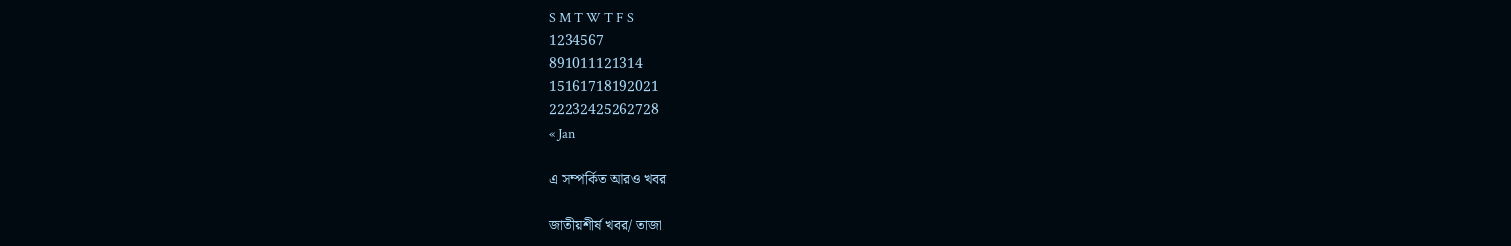S M T W T F S
1234567
891011121314
15161718192021
22232425262728
« Jan

এ সম্পর্কিত আরও খবর

জাতীয়শীর্ষ খবর/ তাজা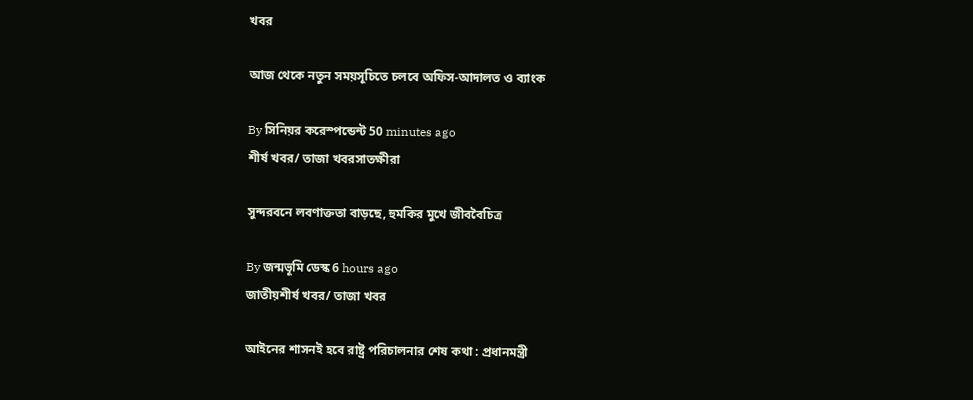খবর

আজ থেকে নতুন সময়সূচিতে চলবে অফিস-আদালত ও ব্যাংক

By সিনিয়র করেস্পন্ডেন্ট 50 minutes ago
শীর্ষ খবর/ তাজা খবরসাতক্ষীরা

সুন্দরবনে লবণাক্ততা বাড়ছে, হুমকির মুখে জীববৈচিত্র

By জন্মভূমি ডেস্ক 6 hours ago
জাতীয়শীর্ষ খবর/ তাজা খবর

আইনের শাসনই হবে রাষ্ট্র পরিচালনার শেষ কথা : প্রধানমন্ত্রী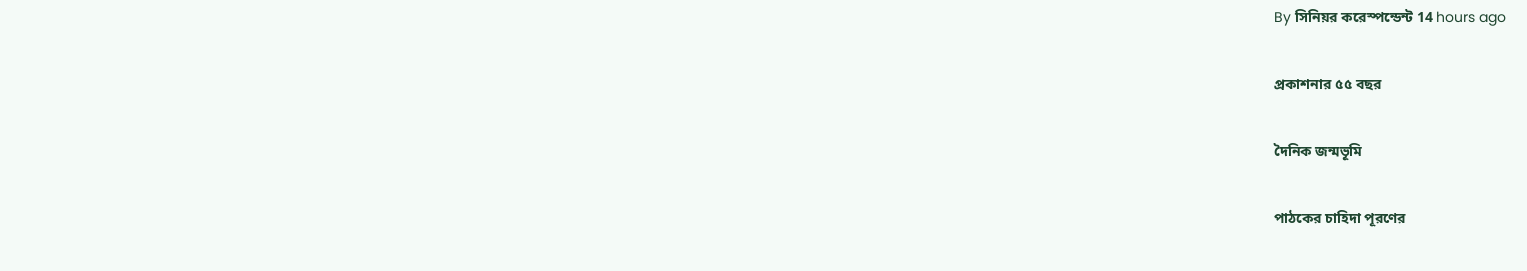By সিনিয়র করেস্পন্ডেন্ট 14 hours ago

প্রকাশনার ৫৫ বছর

দৈনিক জন্মভূমি

পাঠকের চাহিদা পূরণের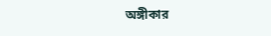অঙ্গীকার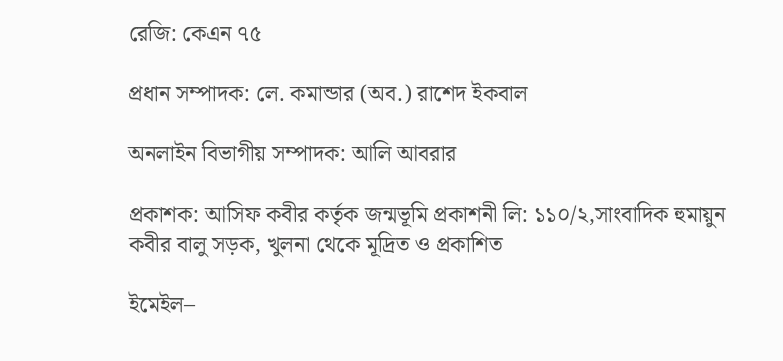রেজি: কেএন ৭৫

প্রধান সম্পাদক: লে. কমান্ডার (অব.) রাশেদ ইকবাল

অনলাইন বিভাগীয় সম্পাদক: আলি আবরার

প্রকাশক: আসিফ কবীর কর্তৃক জন্মভূমি প্রকাশনী লি: ১১০/২,সাংবাদিক হুমায়ুন কবীর বালু সড়ক, খুলনা থেকে মূদ্রিত ও প্রকাশিত

ইমেইল–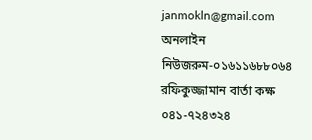janmokln@gmail.com           অনলাইন নিউজরুম-০১৬১১৬৮৮০৬৪        রফিকুজ্জামান বার্তা কক্ষ ০৪১-৭২৪৩২৪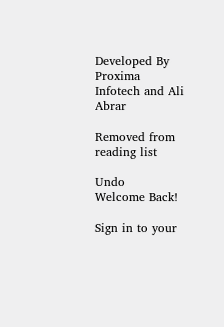Developed By Proxima Infotech and Ali Abrar

Removed from reading list

Undo
Welcome Back!

Sign in to your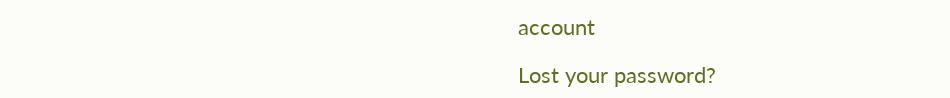account

Lost your password?